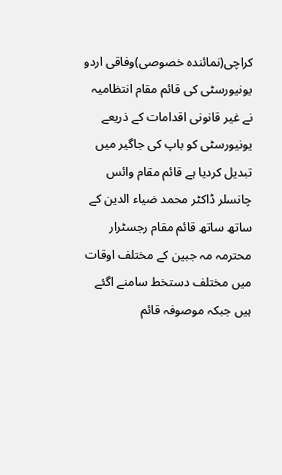کراچی(نمائندہ خصوصی)وفاقی اردو یونیورسٹی کی قائم مقام انتظامیہ نے غیر قانونی اقدامات کے ذریعے یونیورسٹی کو باپ کی جاگیر میں تبدیل کردیا ہے قائم مقام وائس چانسلر ڈاکٹر محمد ضیاء الدین کے ساتھ ساتھ قائم مقام رجسٹرار محترمہ مہ جبین کے مختلف اوقات میں مختلف دستخط سامنے اگئے ہیں جبکہ موصوفہ قائم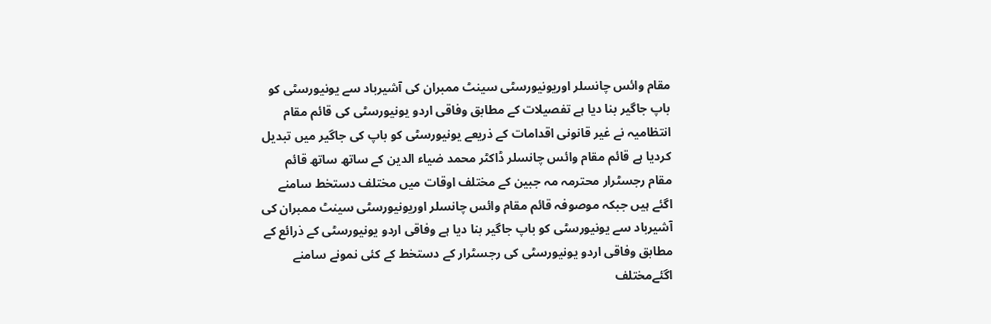مقام وائس چانسلر اوریونیورسٹی سینٹ ممبران کی آشیرباد سے یونیورسٹی کو باپ جاگیر بنا دیا ہے تفصیلات کے مطابق وفاقی اردو یونیورسٹی کی قائم مقام انتظامیہ نے غیر قانونی اقدامات کے ذریعے یونیورسٹی کو باپ کی جاگیر میں تبدیل کردیا ہے قائم مقام وائس چانسلر ڈاکٹر محمد ضیاء الدین کے ساتھ ساتھ قائم مقام رجسٹرار محترمہ مہ جبین کے مختلف اوقات میں مختلف دستخط سامنے اگئے ہیں جبکہ موصوفہ قائم مقام وائس چانسلر اوریونیورسٹی سینٹ ممبران کی آشیرباد سے یونیورسٹی کو باپ جاگیر بنا دیا ہے وفاقی اردو یونیورسٹی کے ذرائع کے مطابق وفاقی اردو یونیورسٹی کی رجسٹرار کے دستخط کے کئی نمونے سامنے اگئےمختلف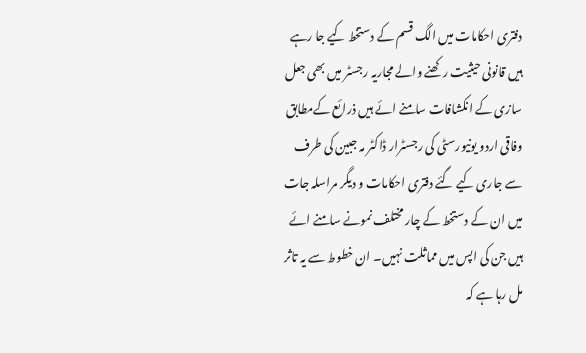دفتری احکامات میں الگ قسم کے دستخط کیے جا رہے ہیں قانونی حیثیت رکھنے والے مجاریہ رجسٹر میں بھی جعل سازی کے انکشافات سامنے ائے ہیں ذرائع کےمطابق وفاقی اردو یونیورسٹی کی رجسٹرار ڈاکٹر مہ جبین کی طرف سے جاری کیے گئے دفتری احکامات و دیگر مراسلہ جات میں ان کے دستخط کے چار مختلف نمونے سامنے ائے ہیں جن کی اپس میں مماثلت نہیں۔ ان خطوط سے یہ تاثر مل رہا ہے کہ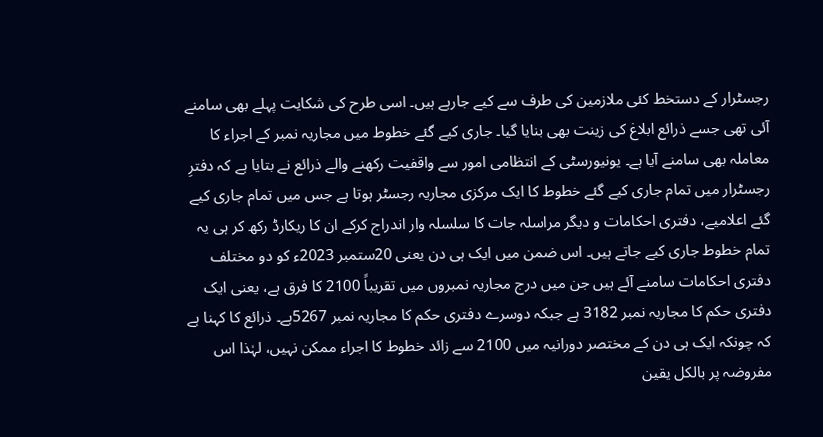رجسٹرار کے دستخط کئی ملازمین کی طرف سے کیے جارہے ہیں۔ اسی طرح کی شکایت پہلے بھی سامنے آئی تھی جسے ذرائع ابلاغ کی زینت بھی بنایا گیا۔ جاری کیے گئے خطوط میں مجاریہ نمبر کے اجراء کا معاملہ بھی سامنے آیا ہے۔ یونیورسٹی کے انتظامی امور سے واقفیت رکھنے والے ذرائع نے بتایا ہے کہ دفترِ رجسٹرار میں تمام جاری کیے گئے خطوط کا ایک مرکزی مجاریہ رجسٹر ہوتا ہے جس میں تمام جاری کیے گئے اعلامیے، دفتری احکامات و دیگر مراسلہ جات کا سلسلہ وار اندراج کرکے ان کا ریکارڈ رکھ کر ہی یہ تمام خطوط جاری کیے جاتے ہیں۔ اس ضمن میں ایک ہی دن یعنی 20ستمبر 2023ء کو دو مختلف دفتری احکامات سامنے آئے ہیں جن میں درج مجاریہ نمبروں میں تقریباً 2100 کا فرق ہے، یعنی ایک دفتری حکم کا مجاریہ نمبر 3182 ہے جبکہ دوسرے دفتری حکم کا مجاریہ نمبر 5267ہے۔ ذرائع کا کہنا ہے کہ چونکہ ایک ہی دن کے مختصر دورانیہ میں 2100 سے زائد خطوط کا اجراء ممکن نہیں، لہٰذا اس مفروضہ پر بالکل یقین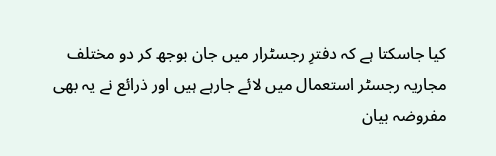کیا جاسکتا ہے کہ دفترِ رجسٹرار میں جان بوجھ کر دو مختلف مجاریہ رجسٹر استعمال میں لائے جارہے ہیں اور ذرائع نے یہ بھی مفروضہ بیان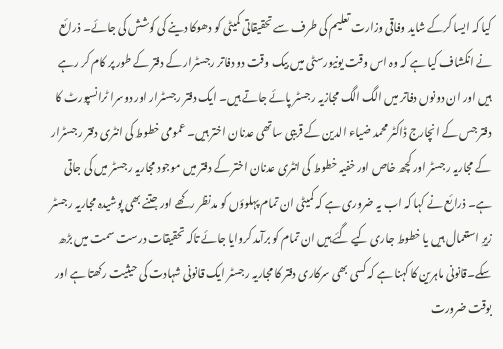کیا کہ ایسا کرکے شاید وفاقی وزارت تعلیم کی طرف سے تحقیقاتی کمیٹی کو دھوکا دینے کی کوشش کی جائے۔ ذرائع نے انکشاف کیا ہے کہ وہ اس وقت یونیورسٹی میں بیک وقت دو دفاتر رجسٹرار کے دفتر کے طور پر کام کر رہے ہیں اور ان دونوں دفاتر میں الگ الگ مجازیہ رجسٹر پائے جاتے ہیں۔ ایک دفتر رجسٹرار اور دوسرا ٹرانسپورٹ کا دفتر جس کے انچارج ڈاکٹر محمد ضیاء الدین کے قریبی ساتھی عدنان اختر ہیں۔ عمومی خطوط کی انٹری دفتر رجسٹرار کے مجاریہ رجسٹر اور کچھ خاص اور خفیہ خطوط کی انٹری عدنان اختر کے دفتر میں موجود مجاریہ رجسٹر میں کی جاتی ہے۔ ذرائع نے کہا کہ اب یہ ضروری ہے کہ کمیٹی ان تمام پہلوؤں کو مدنظر رکھے اور جتنے بھی پوشیدہ مجاریہ رجسٹر زیرِ استعمال ہیں یا خطوط جاری کیے گئے ہیں ان تمام کو برآمد کروایا جائے تاکہ تحقیقات درست سمت میں بڑھ سکے۔قانونی ماہرین کا کہنا ہے کہ کسی بھی سرکاری دفتر کا مجاریہ رجسٹر ایک قانونی شہادت کی حیثیت رکھتا ہے اور بوقت ضرورت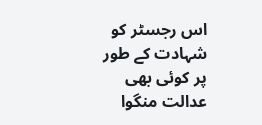اس رجسٹر کو شہادت کے طور پر کوئی بھی عدالت منگوا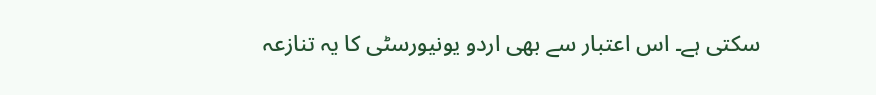سکتی ہے۔ اس اعتبار سے بھی اردو یونیورسٹی کا یہ تنازعہ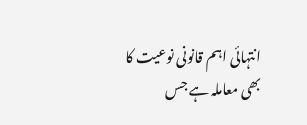انتہائی اہم قانونی نوعیت کا بھی معاملہ ہے جس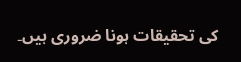کی تحقیقات ہونا ضروری ہیں۔